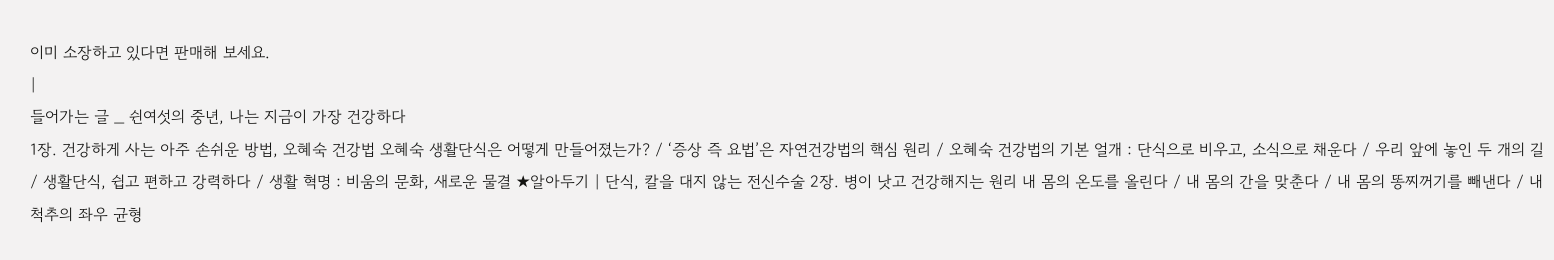이미 소장하고 있다면 판매해 보세요.
|
들어가는 글 _ 쉰여섯의 중년, 나는 지금이 가장 건강하다
1장. 건강하게 사는 아주 손쉬운 방법, 오혜숙 건강법 오혜숙 생활단식은 어떻게 만들어졌는가? / ‘증상 즉 요법’은 자연건강법의 핵심 원리 / 오혜숙 건강법의 기본 얼개 : 단식으로 비우고, 소식으로 채운다 / 우리 앞에 놓인 두 개의 길 / 생활단식, 쉽고 편하고 강력하다 / 생활 혁명 : 비움의 문화, 새로운 물결 ★알아두기 | 단식, 칼을 대지 않는 전신수술 2장. 병이 낫고 건강해지는 원리 내 몸의 온도를 올린다 / 내 몸의 간을 맞춘다 / 내 몸의 똥찌꺼기를 빼낸다 / 내 척추의 좌우 균형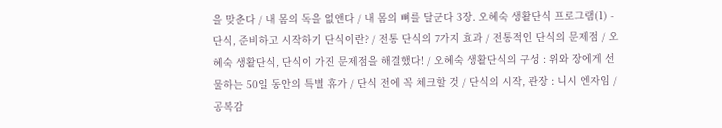을 맞춘다 / 내 몸의 독을 없앤다 / 내 몸의 뼈를 달군다 3장. 오혜숙 생활단식 프로그램(1) - 단식, 준비하고 시작하기 단식이란? / 전통 단식의 7가지 효과 / 전통적인 단식의 문제점 / 오혜숙 생활단식, 단식이 가진 문제점을 해결했다! / 오혜숙 생활단식의 구성 : 위와 장에게 선물하는 50일 동안의 특별 휴가 / 단식 전에 꼭 체크할 것 / 단식의 시작, 관장 : 니시 엔자임 / 공복감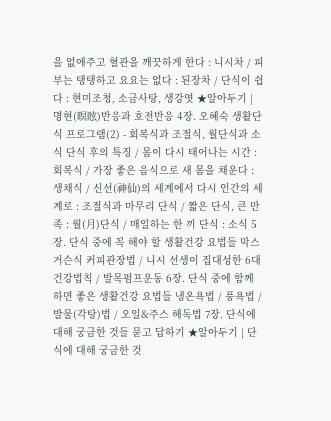을 없애주고 혈관을 깨끗하게 한다 : 니시차 / 피부는 탱탱하고 요요는 없다 : 된장차 / 단식이 쉽다 : 현미조청, 소금사탕, 생강엿 ★알아두기 | 명현(暝眩)반응과 호전반응 4장. 오혜숙 생활단식 프로그램(2) - 회복식과 조절식, 월단식과 소식 단식 후의 특징 / 몸이 다시 태어나는 시간 : 회복식 / 가장 좋은 음식으로 새 몸을 채운다 : 생채식 / 신선(神仙)의 세계에서 다시 인간의 세계로 : 조절식과 마무리 단식 / 짧은 단식, 큰 만족 : 월(月)단식 / 매일하는 한 끼 단식 : 소식 5장. 단식 중에 꼭 해야 할 생활건강 요법들 막스 거슨식 커피관장법 / 니시 선생이 집대성한 6대 건강법칙 / 발목펌프운동 6장. 단식 중에 함께 하면 좋은 생활건강 요법들 냉온욕법 / 풍욕법 / 발물(각탕)법 / 오일&주스 해독법 7장. 단식에 대해 궁금한 것들 묻고 답하기 ★알아두기 | 단식에 대해 궁금한 것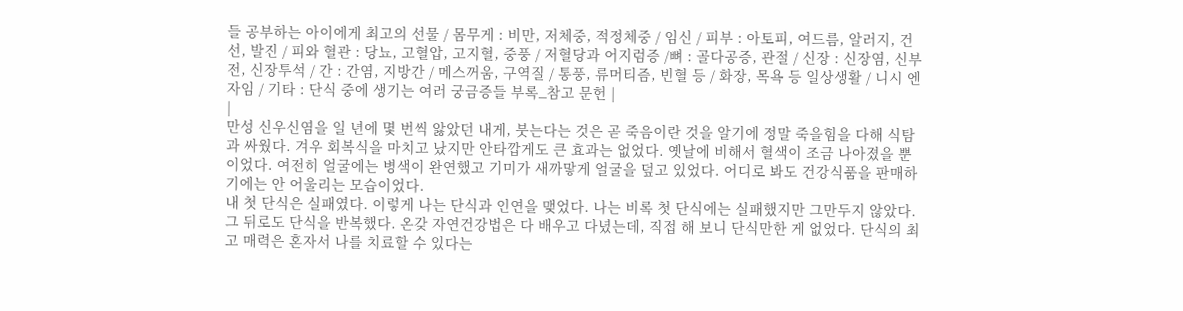들 공부하는 아이에게 최고의 선물 / 몸무게 : 비만, 저체중, 적정체중 / 임신 / 피부 : 아토피, 여드름, 알러지, 건선, 발진 / 피와 혈관 : 당뇨, 고혈압, 고지혈, 중풍 / 저혈당과 어지럼증 /뼈 : 골다공증, 관절 / 신장 : 신장염, 신부전, 신장투석 / 간 : 간염, 지방간 / 메스꺼움, 구역질 / 통풍, 류머티즘, 빈혈 등 / 화장, 목욕 등 일상생활 / 니시 엔자임 / 기타 : 단식 중에 생기는 여러 궁금증들 부록_참고 문헌 |
|
만성 신우신염을 일 년에 몇 번씩 앓았던 내게, 붓는다는 것은 곧 죽음이란 것을 알기에 정말 죽을힘을 다해 식탐과 싸웠다. 겨우 회복식을 마치고 났지만 안타깝게도 큰 효과는 없었다. 옛날에 비해서 혈색이 조금 나아졌을 뿐이었다. 여전히 얼굴에는 병색이 완연했고 기미가 새까맣게 얼굴을 덮고 있었다. 어디로 봐도 건강식품을 판매하기에는 안 어울리는 모습이었다.
내 첫 단식은 실패였다. 이렇게 나는 단식과 인연을 맺었다. 나는 비록 첫 단식에는 실패했지만 그만두지 않았다. 그 뒤로도 단식을 반복했다. 온갖 자연건강법은 다 배우고 다녔는데, 직접 해 보니 단식만한 게 없었다. 단식의 최고 매력은 혼자서 나를 치료할 수 있다는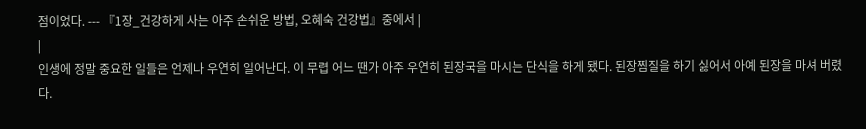점이었다. --- 『1장_건강하게 사는 아주 손쉬운 방법, 오혜숙 건강법』중에서 |
|
인생에 정말 중요한 일들은 언제나 우연히 일어난다. 이 무렵 어느 땐가 아주 우연히 된장국을 마시는 단식을 하게 됐다. 된장찜질을 하기 싫어서 아예 된장을 마셔 버렸다.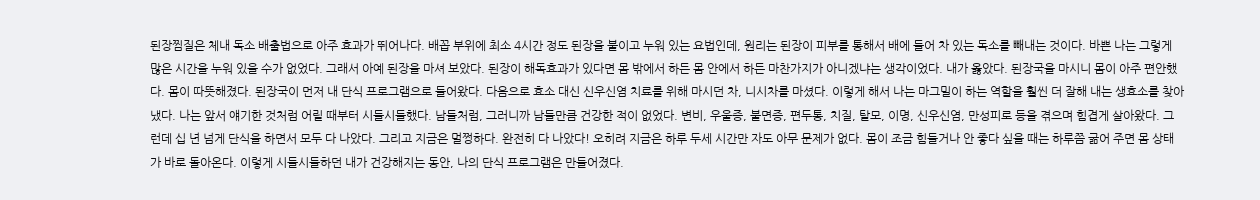된장찜질은 체내 독소 배출법으로 아주 효과가 뛰어나다. 배꼽 부위에 최소 4시간 정도 된장을 붙이고 누워 있는 요법인데, 원리는 된장이 피부를 통해서 배에 들어 차 있는 독소를 빼내는 것이다. 바쁜 나는 그렇게 많은 시간을 누워 있을 수가 없었다. 그래서 아예 된장을 마셔 보았다. 된장이 해독효과가 있다면 몸 밖에서 하든 몸 안에서 하든 마찬가지가 아니겠냐는 생각이었다. 내가 옳았다. 된장국을 마시니 몸이 아주 편안했다. 몸이 따뜻해졌다. 된장국이 먼저 내 단식 프로그램으로 들어왔다. 다음으로 효소 대신 신우신염 치료를 위해 마시던 차, 니시차를 마셨다. 이렇게 해서 나는 마그밀이 하는 역할을 훨씬 더 잘해 내는 생효소를 찾아냈다. 나는 앞서 얘기한 것처럼 어릴 때부터 시들시들했다. 남들처럼, 그러니까 남들만큼 건강한 적이 없었다. 변비, 우울증, 불면증, 편두통, 치질, 탈모, 이명, 신우신염, 만성피로 등을 겪으며 힘겹게 살아왔다. 그런데 십 년 넘게 단식을 하면서 모두 다 나았다. 그리고 지금은 멀쩡하다. 완전히 다 나았다! 오히려 지금은 하루 두세 시간만 자도 아무 문제가 없다. 몸이 조금 힘들거나 안 좋다 싶을 때는 하루쯤 굶어 주면 몸 상태가 바로 돌아온다. 이렇게 시들시들하던 내가 건강해지는 동안, 나의 단식 프로그램은 만들어졌다.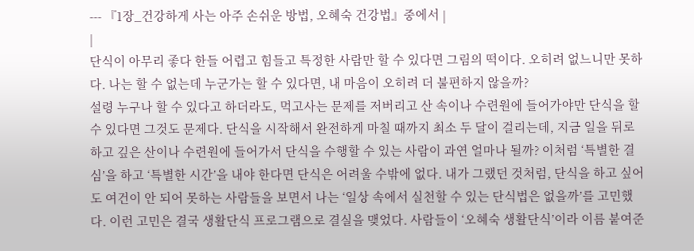--- 『1장_건강하게 사는 아주 손쉬운 방법, 오혜숙 건강법』중에서 |
|
단식이 아무리 좋다 한들 어렵고 힘들고 특정한 사람만 할 수 있다면 그림의 떡이다. 오히려 없느니만 못하다. 나는 할 수 없는데 누군가는 할 수 있다면, 내 마음이 오히려 더 불편하지 않을까?
설령 누구나 할 수 있다고 하더라도, 먹고사는 문제를 저버리고 산 속이나 수련원에 들어가야만 단식을 할 수 있다면 그것도 문제다. 단식을 시작해서 완전하게 마칠 때까지 최소 두 달이 걸리는데, 지금 일을 뒤로 하고 깊은 산이나 수련원에 들어가서 단식을 수행할 수 있는 사람이 과연 얼마나 될까? 이처럼 ‘특별한 결심’을 하고 ‘특별한 시간’을 내야 한다면 단식은 어려울 수밖에 없다. 내가 그랬던 것처럼, 단식을 하고 싶어도 여건이 안 되어 못하는 사람들을 보면서 나는 ‘일상 속에서 실천할 수 있는 단식법은 없을까’를 고민했다. 이런 고민은 결국 생활단식 프로그램으로 결실을 맺었다. 사람들이 ‘오혜숙 생활단식’이라 이름 붙여준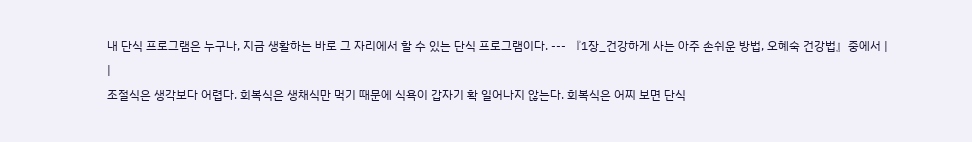내 단식 프로그램은 누구나, 지금 생활하는 바로 그 자리에서 할 수 있는 단식 프로그램이다. --- 『1장_건강하게 사는 아주 손쉬운 방법, 오혜숙 건강법』중에서 |
|
조절식은 생각보다 어렵다. 회복식은 생채식만 먹기 때문에 식욕이 갑자기 확 일어나지 않는다. 회복식은 어찌 보면 단식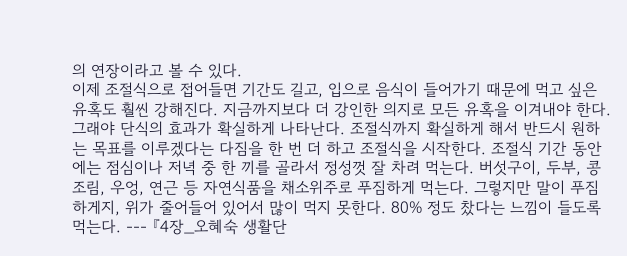의 연장이라고 볼 수 있다.
이제 조절식으로 접어들면 기간도 길고, 입으로 음식이 들어가기 때문에 먹고 싶은 유혹도 훨씬 강해진다. 지금까지보다 더 강인한 의지로 모든 유혹을 이겨내야 한다. 그래야 단식의 효과가 확실하게 나타난다. 조절식까지 확실하게 해서 반드시 원하는 목표를 이루겠다는 다짐을 한 번 더 하고 조절식을 시작한다. 조절식 기간 동안에는 점심이나 저녁 중 한 끼를 골라서 정성껏 잘 차려 먹는다. 버섯구이, 두부, 콩조림, 우엉, 연근 등 자연식품을 채소위주로 푸짐하게 먹는다. 그렇지만 말이 푸짐하게지, 위가 줄어들어 있어서 많이 먹지 못한다. 80% 정도 찼다는 느낌이 들도록 먹는다. --- 『4장_오혜숙 생활단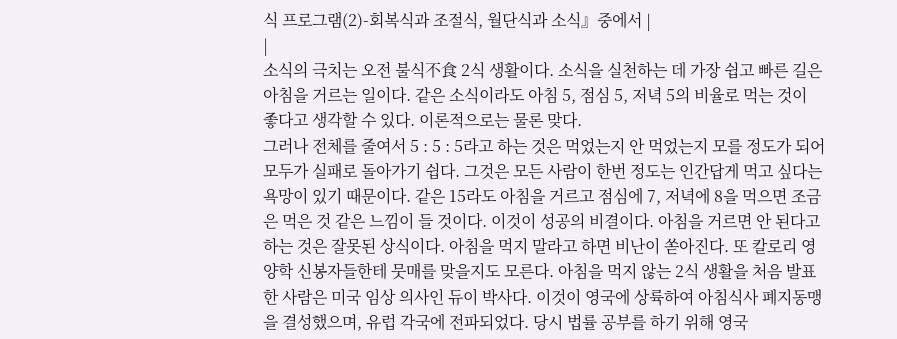식 프로그램(2)-회복식과 조절식, 월단식과 소식』중에서 |
|
소식의 극치는 오전 불식不食 2식 생활이다. 소식을 실천하는 데 가장 쉽고 빠른 길은 아침을 거르는 일이다. 같은 소식이라도 아침 5, 점심 5, 저녁 5의 비율로 먹는 것이 좋다고 생각할 수 있다. 이론적으로는 물론 맞다.
그러나 전체를 줄여서 5 : 5 : 5라고 하는 것은 먹었는지 안 먹었는지 모를 정도가 되어 모두가 실패로 돌아가기 쉽다. 그것은 모든 사람이 한번 정도는 인간답게 먹고 싶다는 욕망이 있기 때문이다. 같은 15라도 아침을 거르고 점심에 7, 저녁에 8을 먹으면 조금은 먹은 것 같은 느낌이 들 것이다. 이것이 성공의 비결이다. 아침을 거르면 안 된다고 하는 것은 잘못된 상식이다. 아침을 먹지 말라고 하면 비난이 쏟아진다. 또 칼로리 영양학 신봉자들한테 뭇매를 맞을지도 모른다. 아침을 먹지 않는 2식 생활을 처음 발표한 사람은 미국 임상 의사인 듀이 박사다. 이것이 영국에 상륙하여 아침식사 폐지동맹을 결성했으며, 유럽 각국에 전파되었다. 당시 법률 공부를 하기 위해 영국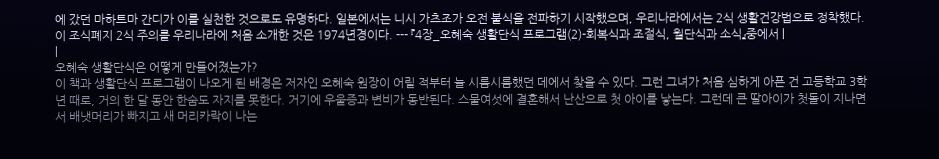에 갔던 마하트마 간디가 이를 실천한 것으로도 유명하다. 일본에서는 니시 가츠조가 오전 불식을 전파하기 시작했으며, 우리나라에서는 2식 생활건강법으로 정착했다. 이 조식폐지 2식 주의를 우리나라에 처음 소개한 것은 1974년경이다. --- 『4장_오혜숙 생활단식 프로그램(2)-회복식과 조절식, 월단식과 소식』중에서 |
|
오혜숙 생활단식은 어떻게 만들어졌는가?
이 책과 생활단식 프로그램이 나오게 된 배경은 저자인 오혜숙 원장이 어릴 적부터 늘 시름시름했던 데에서 찾을 수 있다. 그런 그녀가 처음 심하게 아픈 건 고등학교 3학년 때로, 거의 한 달 동안 한숨도 자지를 못한다. 거기에 우울증과 변비가 동반된다. 스물여섯에 결혼해서 난산으로 첫 아이를 낳는다. 그런데 큰 딸아이가 첫돌이 지나면서 배냇머리가 빠지고 새 머리카락이 나는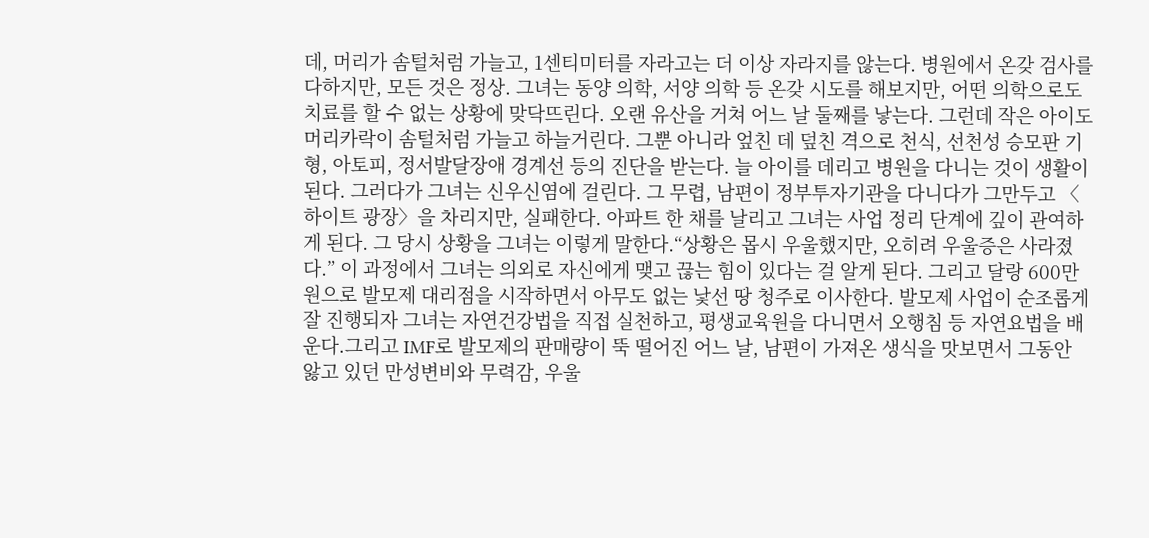데, 머리가 솜털처럼 가늘고, 1센티미터를 자라고는 더 이상 자라지를 않는다. 병원에서 온갖 검사를 다하지만, 모든 것은 정상. 그녀는 동양 의학, 서양 의학 등 온갖 시도를 해보지만, 어떤 의학으로도 치료를 할 수 없는 상황에 맞닥뜨린다. 오랜 유산을 거쳐 어느 날 둘째를 낳는다. 그런데 작은 아이도 머리카락이 솜털처럼 가늘고 하늘거린다. 그뿐 아니라 엎친 데 덮친 격으로 천식, 선천성 승모판 기형, 아토피, 정서발달장애 경계선 등의 진단을 받는다. 늘 아이를 데리고 병원을 다니는 것이 생활이 된다. 그러다가 그녀는 신우신염에 걸린다. 그 무렵, 남편이 정부투자기관을 다니다가 그만두고 〈 하이트 광장〉을 차리지만, 실패한다. 아파트 한 채를 날리고 그녀는 사업 정리 단계에 깊이 관여하게 된다. 그 당시 상황을 그녀는 이렇게 말한다.“상황은 몹시 우울했지만, 오히려 우울증은 사라졌다.” 이 과정에서 그녀는 의외로 자신에게 맺고 끊는 힘이 있다는 걸 알게 된다. 그리고 달랑 600만 원으로 발모제 대리점을 시작하면서 아무도 없는 낯선 땅 청주로 이사한다. 발모제 사업이 순조롭게 잘 진행되자 그녀는 자연건강법을 직접 실천하고, 평생교육원을 다니면서 오행침 등 자연요법을 배운다.그리고 IMF로 발모제의 판매량이 뚝 떨어진 어느 날, 남편이 가져온 생식을 맛보면서 그동안 앓고 있던 만성변비와 무력감, 우울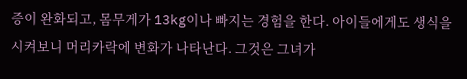증이 완화되고, 몸무게가 13kg이나 빠지는 경험을 한다. 아이들에게도 생식을 시켜보니 머리카락에 변화가 나타난다. 그것은 그녀가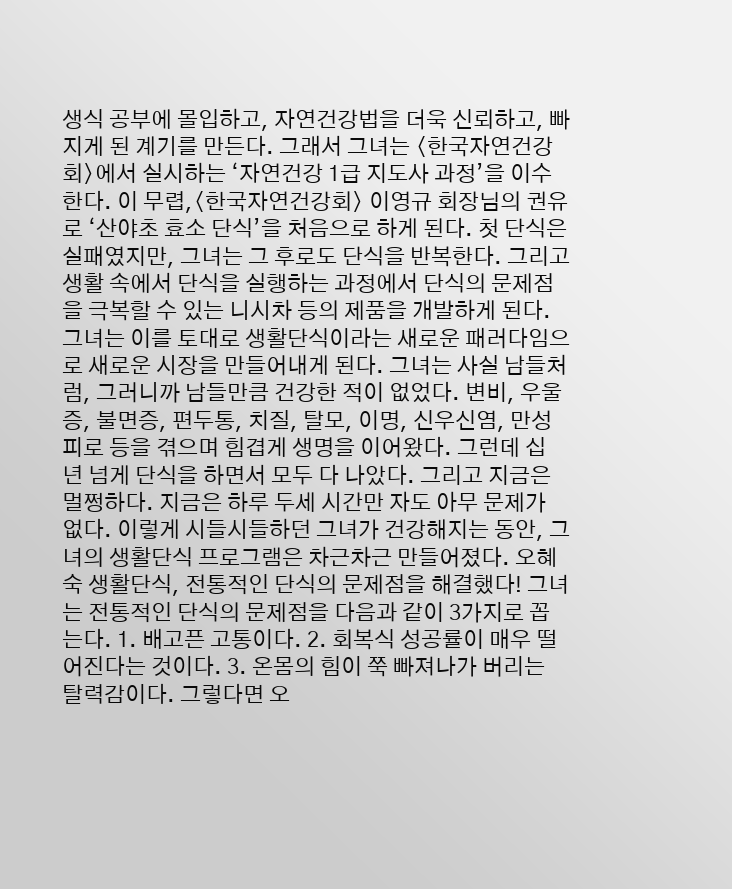생식 공부에 몰입하고, 자연건강법을 더욱 신뢰하고, 빠지게 된 계기를 만든다. 그래서 그녀는 〈한국자연건강회〉에서 실시하는 ‘자연건강 1급 지도사 과정’을 이수한다. 이 무렵,〈한국자연건강회〉 이영규 회장님의 권유로 ‘산야초 효소 단식’을 처음으로 하게 된다. 첫 단식은 실패였지만, 그녀는 그 후로도 단식을 반복한다. 그리고 생활 속에서 단식을 실행하는 과정에서 단식의 문제점을 극복할 수 있는 니시차 등의 제품을 개발하게 된다. 그녀는 이를 토대로 생활단식이라는 새로운 패러다임으로 새로운 시장을 만들어내게 된다. 그녀는 사실 남들처럼, 그러니까 남들만큼 건강한 적이 없었다. 변비, 우울증, 불면증, 편두통, 치질, 탈모, 이명, 신우신염, 만성피로 등을 겪으며 힘겹게 생명을 이어왔다. 그런데 십 년 넘게 단식을 하면서 모두 다 나았다. 그리고 지금은 멀쩡하다. 지금은 하루 두세 시간만 자도 아무 문제가 없다. 이렇게 시들시들하던 그녀가 건강해지는 동안, 그녀의 생활단식 프로그램은 차근차근 만들어졌다. 오혜숙 생활단식, 전통적인 단식의 문제점을 해결했다! 그녀는 전통적인 단식의 문제점을 다음과 같이 3가지로 꼽는다. 1. 배고픈 고통이다. 2. 회복식 성공률이 매우 떨어진다는 것이다. 3. 온몸의 힘이 쭉 빠져나가 버리는 탈력감이다. 그렇다면 오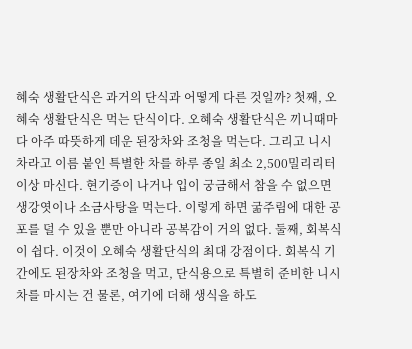혜숙 생활단식은 과거의 단식과 어떻게 다른 것일까? 첫째, 오혜숙 생활단식은 먹는 단식이다. 오혜숙 생활단식은 끼니때마다 아주 따뜻하게 데운 된장차와 조청을 먹는다. 그리고 니시차라고 이름 붙인 특별한 차를 하루 종일 최소 2,500밀리리터 이상 마신다. 현기증이 나거나 입이 궁금해서 참을 수 없으면 생강엿이나 소금사탕을 먹는다. 이렇게 하면 굶주림에 대한 공포를 덜 수 있을 뿐만 아니라 공복감이 거의 없다. 둘째, 회복식이 쉽다. 이것이 오혜숙 생활단식의 최대 강점이다. 회복식 기간에도 된장차와 조청을 먹고, 단식용으로 특별히 준비한 니시차를 마시는 건 물론, 여기에 더해 생식을 하도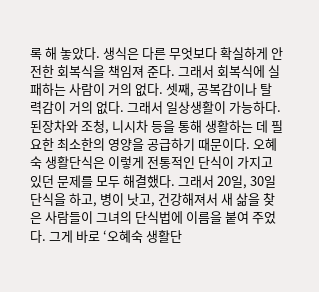록 해 놓았다. 생식은 다른 무엇보다 확실하게 안전한 회복식을 책임져 준다. 그래서 회복식에 실패하는 사람이 거의 없다. 셋째, 공복감이나 탈력감이 거의 없다. 그래서 일상생활이 가능하다. 된장차와 조청, 니시차 등을 통해 생활하는 데 필요한 최소한의 영양을 공급하기 때문이다. 오혜숙 생활단식은 이렇게 전통적인 단식이 가지고 있던 문제를 모두 해결했다. 그래서 20일, 30일 단식을 하고, 병이 낫고, 건강해져서 새 삶을 찾은 사람들이 그녀의 단식법에 이름을 붙여 주었다. 그게 바로 ‘오혜숙 생활단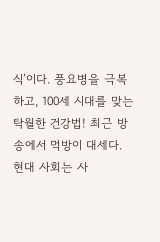식’이다. 풍요병을 극복하고, 100세 시대를 맞는 탁월한 건강법! 최근 방송에서 먹방이 대세다. 현대 사회는 사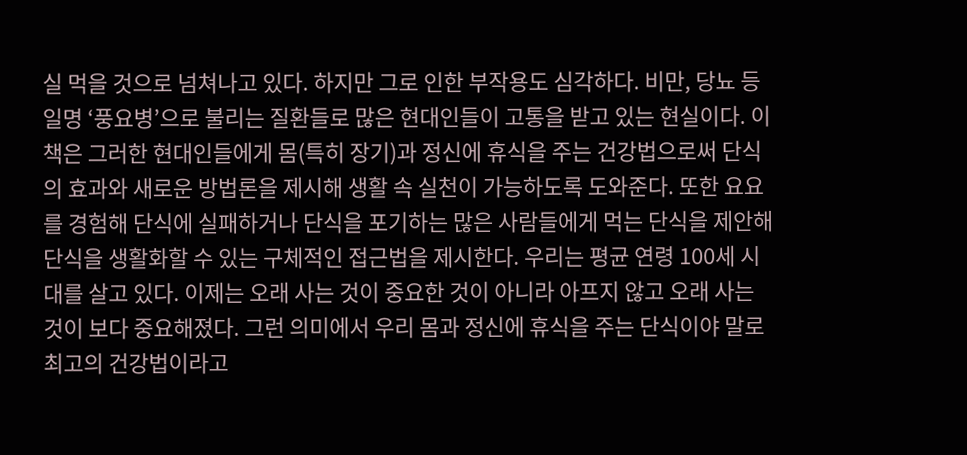실 먹을 것으로 넘쳐나고 있다. 하지만 그로 인한 부작용도 심각하다. 비만, 당뇨 등 일명 ‘풍요병’으로 불리는 질환들로 많은 현대인들이 고통을 받고 있는 현실이다. 이 책은 그러한 현대인들에게 몸(특히 장기)과 정신에 휴식을 주는 건강법으로써 단식의 효과와 새로운 방법론을 제시해 생활 속 실천이 가능하도록 도와준다. 또한 요요를 경험해 단식에 실패하거나 단식을 포기하는 많은 사람들에게 먹는 단식을 제안해 단식을 생활화할 수 있는 구체적인 접근법을 제시한다. 우리는 평균 연령 100세 시대를 살고 있다. 이제는 오래 사는 것이 중요한 것이 아니라 아프지 않고 오래 사는 것이 보다 중요해졌다. 그런 의미에서 우리 몸과 정신에 휴식을 주는 단식이야 말로 최고의 건강법이라고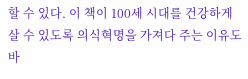할 수 있다. 이 책이 100세 시대를 건강하게 살 수 있도록 의식혁명을 가져다 주는 이유도 바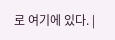로 여기에 있다. |